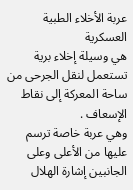عربة الأخلاء الطبية العسكرية
هي وسيلة إخلاء برية تستعمل لنقل الجرحى من ساحة المعركة إلى نقاط الإسعاف .
وهي عربة خاصة ترسم عليها من الأعلى وعلى الجانبين إشارة الهلال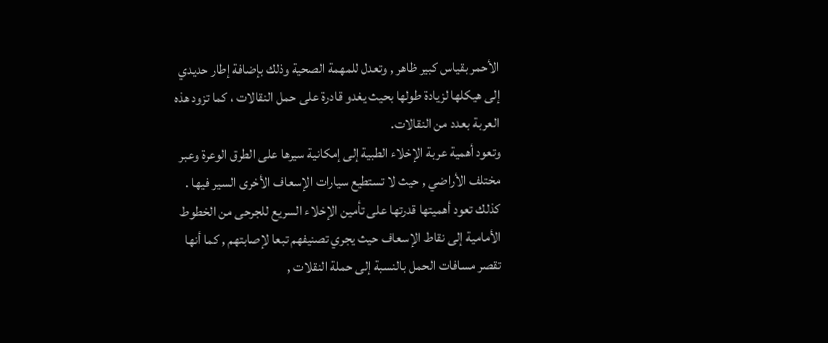الأحمر بقياس كبير ظاهر , وتعدل للمهمة الصحية وذلك بإضافة إطار حديدي إلى هيكلها لزيادة طولها بحيث يغدو قادرة على حمل النقالات ، كما تزود هذه العربة بعدد من النقالات.
وتعود أهمية عربة الإخلاء الطبية إلى إمكانية سيرها على الطرق الوعرة وعبر مختلف الأراضي , حيث لا تستطيع سيارات الإسعاف الأخرى السير فيها . كذلك تعود أهميتها قدرتها على تأمين الإخلاء السريع للجرحى من الخطوط الأمامية إلى نقاط الإسعاف حيث يجري تصنيفهم تبعا لإصابتهم , كما أنها تقصر مسافات الحمل بالنسبة إلى حملة النقلات ,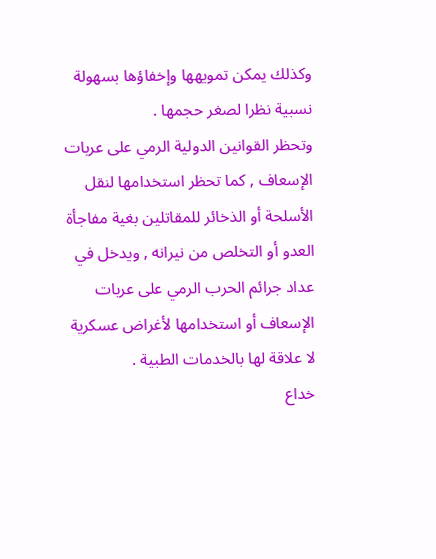وكذلك يمكن تمويهها وإخفاؤها بسهولة نسبية نظرا لصغر حجمها .
وتحظر القوانين الدولية الرمي على عربات الإسعاف , كما تحظر استخدامها لنقل الأسلحة أو الذخائر للمقاتلين بغية مفاجأة العدو أو التخلص من نيرانه , ويدخل في عداد جرائم الحرب الرمي على عربات الإسعاف أو استخدامها لأغراض عسكرية لا علاقة لها بالخدمات الطبية .
خداع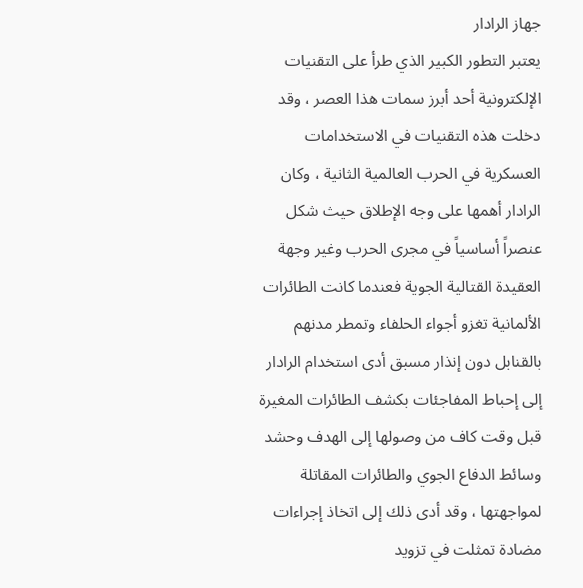جهاز الرادار
يعتبر التطور الكبير الذي طرأ على التقنيات الإلكترونية أحد أبرز سمات هذا العصر ، وقد دخلت هذه التقنيات في الاستخدامات العسكرية في الحرب العالمية الثانية ، وكان الرادار أهمها على وجه الإطلاق حيث شكل عنصراً أساسياً في مجرى الحرب وغير وجهة العقيدة القتالية الجوية فعندما كانت الطائرات الألمانية تغزو أجواء الحلفاء وتمطر مدنهم بالقنابل دون إنذار مسبق أدى استخدام الرادار إلى إحباط المفاجئات بكشف الطائرات المغيرة قبل وقت كاف من وصولها إلى الهدف وحشد وسائط الدفاع الجوي والطائرات المقاتلة لمواجهتها ، وقد أدى ذلك إلى اتخاذ إجراءات مضادة تمثلت في تزويد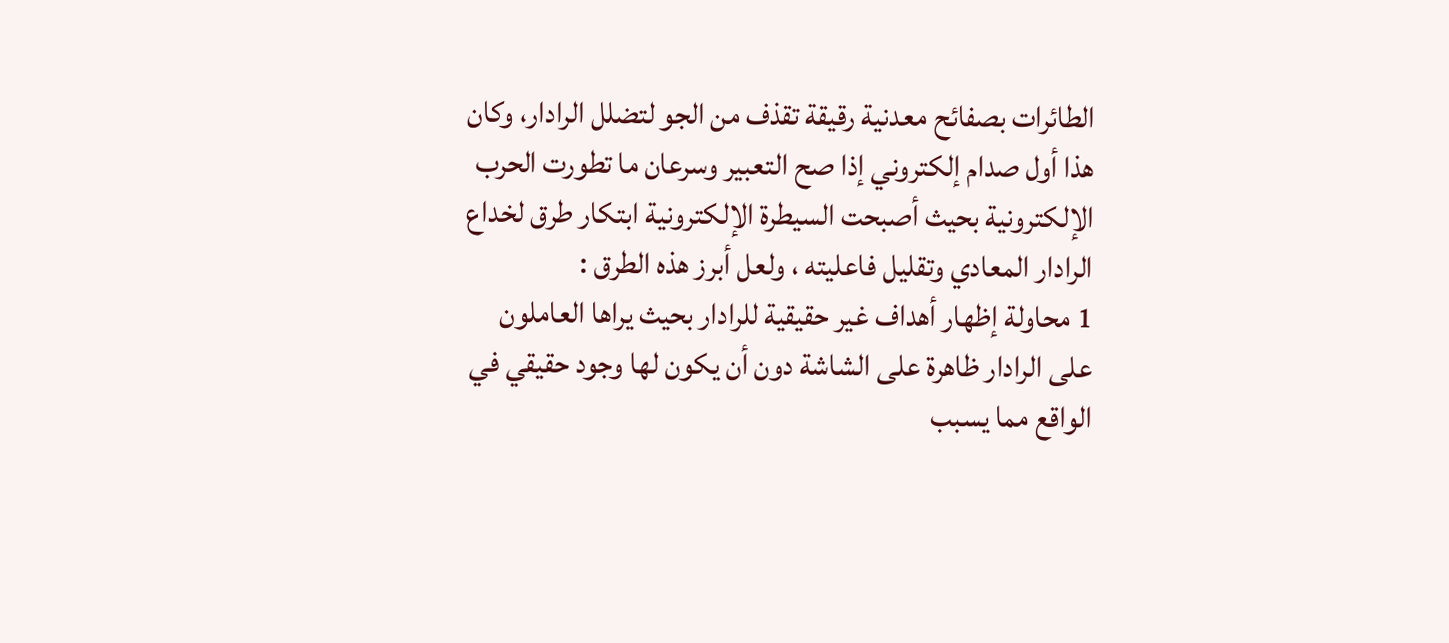الطائرات بصفائح معدنية رقيقة تقذف من الجو لتضلل الرادار، وكان هذا أول صدام إلكتروني إذا صح التعبير وسرعان ما تطورت الحرب الإلكترونية بحيث أصبحت السيطرة الإلكترونية ابتكار طرق لخداع الرادار المعادي وتقليل فاعليته ، ولعل أبرز هذه الطرق :
1 محاولة إظهار أهداف غير حقيقية للرادار بحيث يراها العاملون على الرادار ظاهرة على الشاشة دون أن يكون لها وجود حقيقي في الواقع مما يسبب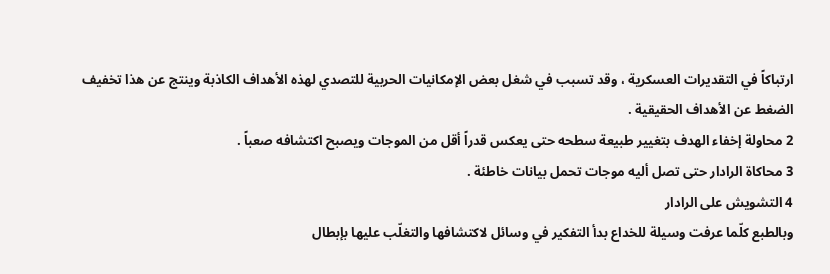ارتباكاً في التقديرات العسكرية ، وقد تسبب في شغل بعض الإمكانيات الحربية للتصدي لهذه الأهداف الكاذبة وينتج عن هذا تخفيف الضغط عن الأهداف الحقيقية .
2 محاولة إخفاء الهدف بتغيير طبيعة سطحه حتى يعكس قدراً أقل من الموجات ويصبح اكتشافه صعباً .
3 محاكاة الرادار حتى تصل أليه موجات تحمل بيانات خاطئة .
4 التشويش على الرادار
وبالطبع كلّما عرفت وسيلة للخداع بدأ التفكير في وسائل لاكتشافها والتغلّب عليها بإبطال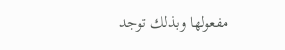مفعولها وبذلك توجد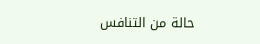حالة من التنافس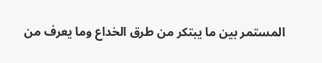المستمر بين ما يبتكر من طرق الخداع وما يعرف من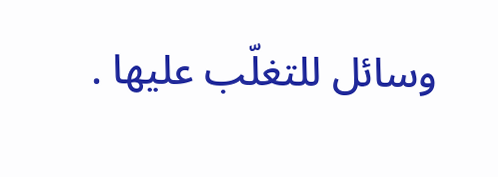وسائل للتغلّب عليها .